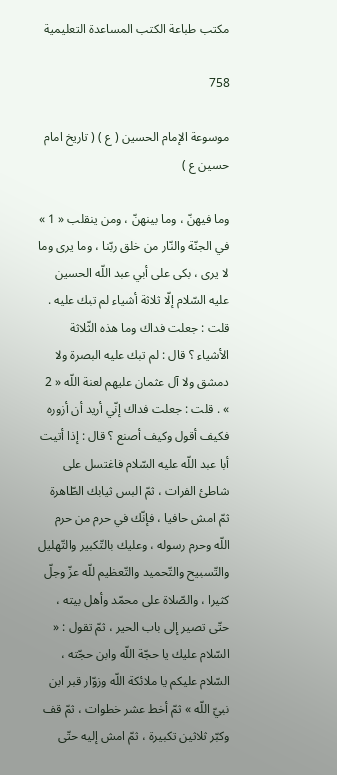مكتب طباعة الكتب المساعدة التعليمية

758

موسوعة الإمام الحسين ( ع ) ( تاريخ امام حسين ع )

وما فيهنّ ، وما بينهنّ ، ومن ينقلب « 1 » في الجنّة والنّار من خلق ربّنا ، وما يرى وما لا يرى ، بكى على أبي عبد اللّه الحسين عليه السّلام إلّا ثلاثة أشياء لم تبك عليه . قلت : جعلت فداك وما هذه الثّلاثة الأشياء ؟ قال : لم تبك عليه البصرة ولا دمشق ولا آل عثمان عليهم لعنة اللّه « 2 » . قلت : جعلت فداك إنّي أريد أن أزوره فكيف أقول وكيف أصنع ؟ قال : إذا أتيت أبا عبد اللّه عليه السّلام فاغتسل على شاطئ الفرات ، ثمّ البس ثيابك الطّاهرة ثمّ امش حافيا ، فإنّك في حرم من حرم اللّه وحرم رسوله ، وعليك بالتّكبير والتّهليل والتّسبيح والتّحميد والتّعظيم للّه عزّ وجلّ كثيرا ، والصّلاة على محمّد وأهل بيته ، حتّى تصير إلى باب الحير ، ثمّ تقول : « السّلام عليك يا حجّة اللّه وابن حجّته ، السّلام عليكم يا ملائكة اللّه وزوّار قبر ابن نبيّ اللّه » ثمّ أخط عشر خطوات ، ثمّ قف وكبّر ثلاثين تكبيرة ، ثمّ امش إليه حتّى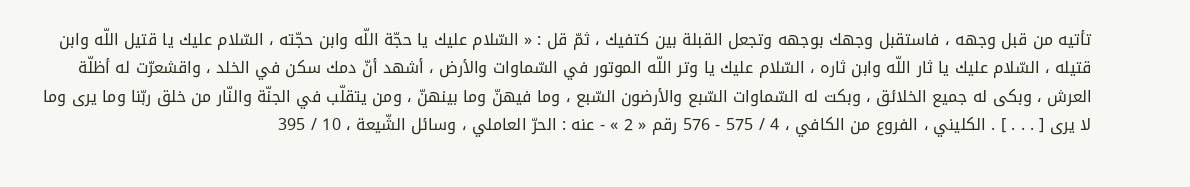تأتيه من قبل وجهه ، فاستقبل وجهك بوجهه وتجعل القبلة بين كتفيك ، ثمّ قل : « السّلام عليك يا حجّة اللّه وابن حجّته ، السّلام عليك يا قتيل اللّه وابن قتيله ، السّلام عليك يا ثار اللّه وابن ثاره ، السّلام عليك يا وتر اللّه الموتور في السّماوات والأرض ، أشهد أنّ دمك سكن في الخلد ، واقشعرّت له أظلّة العرش ، وبكى له جميع الخلائق ، وبكت له السّماوات السّبع والأرضون السّبع ، وما فيهنّ وما بينهنّ ، ومن يتقلّب في الجنّة والنّار من خلق ربّنا وما يرى وما لا يرى [ . . . ] . الكليني ، الفروع من الكافي ، 4 / 575 - 576 رقم « 2 » - عنه : الحرّ العاملي ، وسائل الشّيعة ، 10 / 395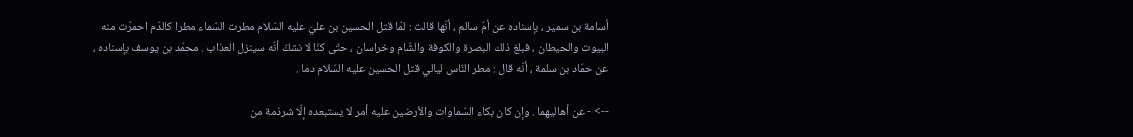أسامة بن سمير ، بإسناده عن أمّ سالم ، أنّها قالت : لمّا قتل الحسين بن عليّ عليه السّلام مطرت السّماء مطرا كالدّم احمرّت منه البيوت والحيطان ، فبلغ ذلك البصرة والكوفة والشّام وخراسان ، حتّى كنّا لا نشكّ أنّه سينزل العذاب . محمّد بن يوسف بإسناده ، عن حمّاد بن سلمة ، أنّه قال : مطر النّاس ليالي قتل الحسين عليه السّلام دما .

--> - عن أهاليهما . وإن كان بكاء السّماوات والأرضين عليه أمر لا يستبعده إلّا شرذمة من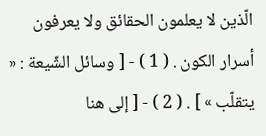الّذين لا يعلمون الحقائق ولا يعرفون أسرار الكون . ( 1 ) - [ وسائل الشّيعة : « يتقلّب » ] . ( 2 ) - [ إلى هنا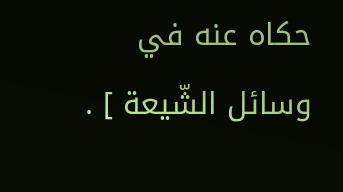حكاه عنه في وسائل الشّيعة ] .